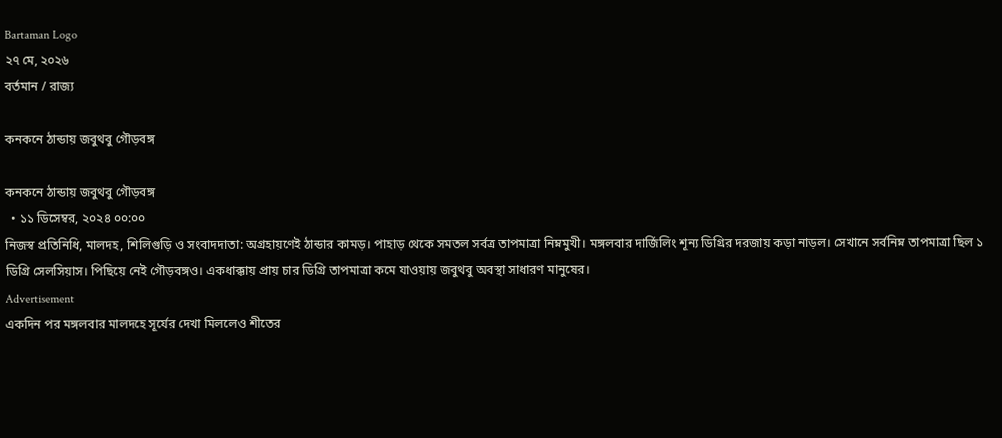Bartaman Logo
২৭ মে, ২০২৬
বর্তমান / রাজ্য

কনকনে ঠান্ডায় জবুথবু গৌড়বঙ্গ

কনকনে ঠান্ডায় জবুথবু গৌড়বঙ্গ
  • ১১ ডিসেম্বর, ২০২৪ ০০:০০
নিজস্ব প্রতিনিধি, মালদহ, শিলিগুড়ি ও সংবাদদাতা: অগ্রহায়ণেই ঠান্ডার কামড়। পাহাড় থেকে সমতল সর্বত্র তাপমাত্রা নিম্নমুখী। মঙ্গলবার দার্জিলিং শূন্য ডিগ্রির দরজায় কড়া নাড়ল। সেখানে সর্বনিম্ন তাপমাত্রা ছিল ১ ডিগ্রি সেলসিয়াস। পিছিয়ে নেই গৌড়বঙ্গও। একধাক্কায় প্রায় চার ডিগ্রি তাপমাত্রা কমে যাওয়ায় জবুথবু অবস্থা সাধারণ মানুষের।
Advertisement
একদিন পর মঙ্গলবার মালদহে সূর্যের দেখা মিললেও শীতের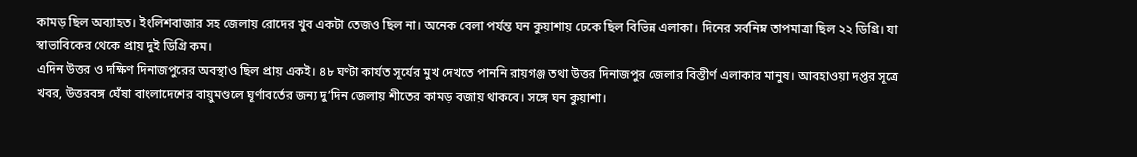কামড় ছিল অব্যাহত। ইংলিশবাজার সহ জেলায় রোদের খুব একটা তেজও ছিল না। অনেক বেলা পর্যন্ত ঘন কুয়াশায় ঢেকে ছিল বিভিন্ন এলাকা। দিনের সর্বনিম্ন তাপমাত্রা ছিল ২২ ডিগ্রি। যা স্বাভাবিকের থেকে প্রায় দুই ডিগ্রি কম।
এদিন উত্তর ও দক্ষিণ দিনাজপুরের অবস্থাও ছিল প্রায় একই। ৪৮ ঘণ্টা কার্যত সূর্যের মুখ দেখতে পাননি রায়গঞ্জ তথা উত্তর দিনাজপুর জেলার বিস্তীর্ণ এলাকার মানুষ। আবহাওয়া দপ্তর সূত্রে খবর, উত্তরবঙ্গ ঘেঁষা বাংলাদেশের বায়ুমণ্ডলে ঘূর্ণাবর্তের জন্য দু’দিন জেলায় শীতের কামড় বজায় থাকবে। সঙ্গে ঘন কুয়াশা।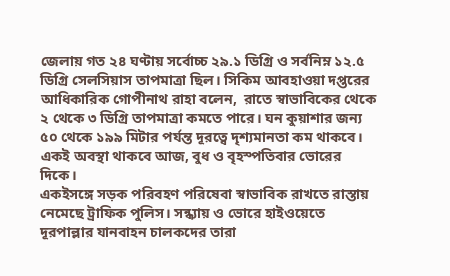জেলায় গত ২৪ ঘণ্টায় সর্বোচ্চ ২৯.১ ডিগ্রি ও সর্বনিম্ন ১২.৫ ডিগ্রি সেলসিয়াস তাপমাত্রা ছিল। সিকিম আবহাওয়া দপ্তরের আধিকারিক গোপীনাথ রাহা বলেন,  রাতে স্বাভাবিকের থেকে ২ থেকে ৩ ডিগ্রি তাপমাত্রা কমতে পারে। ঘন কুয়াশার জন্য ৫০ থেকে ১৯৯ মিটার পর্যন্ত দূরত্বে দৃশ্যমানতা কম থাকবে। একই অবস্থা থাকবে আজ, বুধ ও বৃহস্পতিবার ভোরের দিকে।
একইসঙ্গে সড়ক পরিবহণ পরিষেবা স্বাভাবিক রাখতে রাস্তায় নেমেছে ট্রাফিক পুলিস। সন্ধ্যায় ও ভোরে হাইওয়েতে দূরপাল্লার যানবাহন চালকদের তারা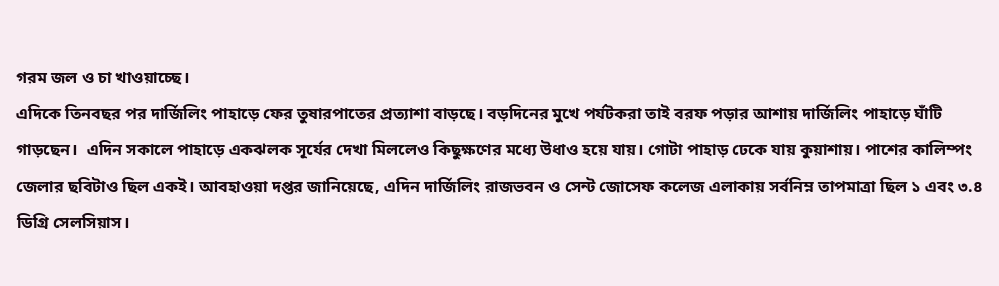গরম জল ও চা খাওয়াচ্ছে।
এদিকে তিনবছর পর দার্জিলিং পাহাড়ে ফের তুষারপাতের প্রত্যাশা বাড়ছে। বড়দিনের মুখে পর্যটকরা তাই বরফ পড়ার আশায় দার্জিলিং পাহাড়ে ঘাঁটি গাড়ছেন।  এদিন সকালে পাহাড়ে একঝলক সূর্যের দেখা মিললেও কিছুক্ষণের মধ্যে উধাও হয়ে যায়। গোটা পাহাড় ঢেকে যায় কুয়াশায়। পাশের কালিম্পং জেলার ছবিটাও ছিল একই। আবহাওয়া দপ্তর জানিয়েছে, এদিন দার্জিলিং রাজভবন ও সেন্ট জোসেফ কলেজ এলাকায় সর্বনিম্ন তাপমাত্রা ছিল ১ এবং ৩.৪ ডিগ্রি সেলসিয়াস।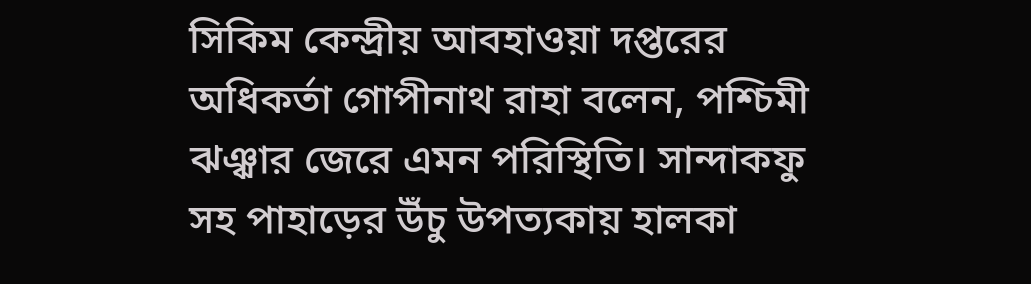সিকিম কেন্দ্রীয় আবহাওয়া দপ্তরের অধিকর্তা গোপীনাথ রাহা বলেন, পশ্চিমী ঝঞ্ঝার জেরে এমন পরিস্থিতি। সান্দাকফু সহ পাহাড়ের উঁচু উপত্যকায় হালকা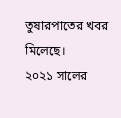তুষারপাতের খবর মিলেছে।
২০২১ সালের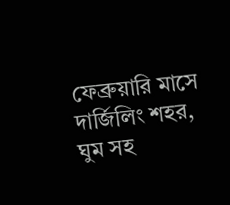ফেব্রুয়ারি মাসে দার্জিলিং শহর, ঘুম সহ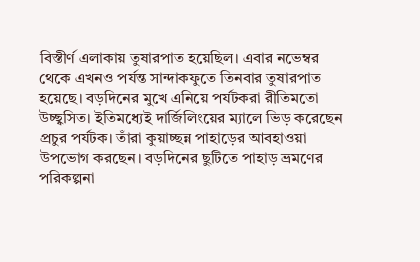বিস্তীর্ণ এলাকায় তুষারপাত হয়েছিল। এবার নভেম্বর থেকে এখনও পর্যন্ত সান্দাকফুতে তিনবার তুষারপাত হয়েছে। বড়দিনের মুখে এনিয়ে পর্যটকরা রীতিমতো উচ্ছ্বসিত। ইতিমধ্যেই দার্জিলিংয়ের ম্যালে ভিড় করেছেন প্রচুর পর্যটক। তাঁরা কুয়াচ্ছন্ন পাহাড়ের আবহাওয়া উপভোগ করছেন। বড়দিনের ছুটিতে পাহাড় ভ্রমণের পরিকল্পনা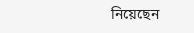নিয়েছেন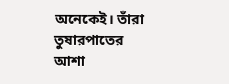অনেকেই। তাঁরা তুষারপাতের আশা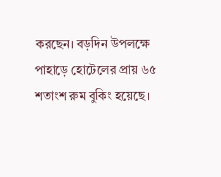করছেন। বড়দিন উপলক্ষে পাহাড়ে হোটেলের প্রায় ৬৫ শতাংশ রুম বুকিং হয়েছে।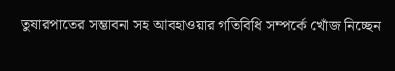তুষারপাতের সম্ভাবনা সহ আবহাওয়ার গতিবিধি সম্পর্কে খোঁজ নিচ্ছেন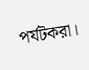পর্যটকরা।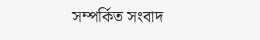সম্পর্কিত সংবাদ